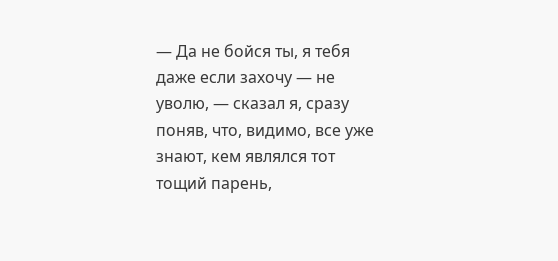— Да не бойся ты, я тебя даже если захочу — не уволю, — сказал я, сразу поняв, что, видимо, все уже знают, кем являлся тот тощий парень,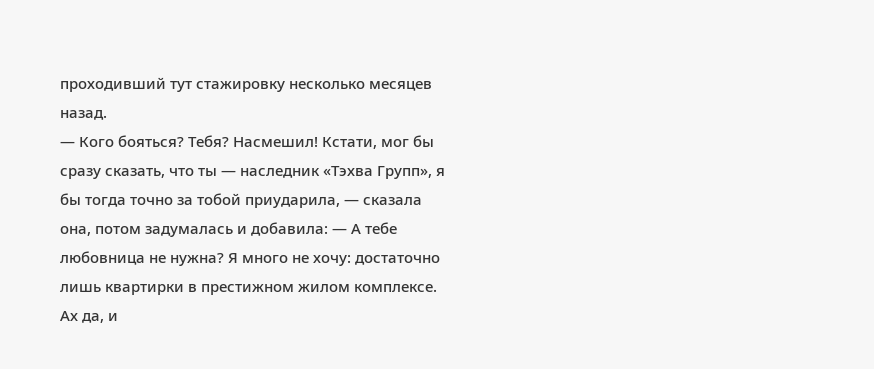проходивший тут стажировку несколько месяцев назад.
— Кого бояться? Тебя? Насмешил! Кстати, мог бы сразу сказать, что ты — наследник «Тэхва Групп», я бы тогда точно за тобой приударила, — сказала она, потом задумалась и добавила: — А тебе любовница не нужна? Я много не хочу: достаточно лишь квартирки в престижном жилом комплексе. Ах да, и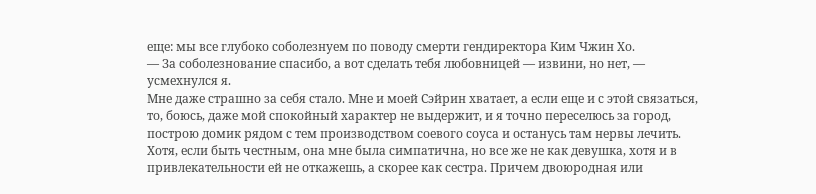еще: мы все глубоко соболезнуем по поводу смерти гендиректора Ким Чжин Хо.
— За соболезнование спасибо, а вот сделать тебя любовницей — извини, но нет, — усмехнулся я.
Мне даже страшно за себя стало. Мне и моей Сэйрин хватает, а если еще и с этой связаться, то, боюсь, даже мой спокойный характер не выдержит, и я точно переселюсь за город, построю домик рядом с тем производством соевого соуса и останусь там нервы лечить.
Хотя, если быть честным, она мне была симпатична, но все же не как девушка, хотя и в привлекательности ей не откажешь, а скорее как сестра. Причем двоюродная или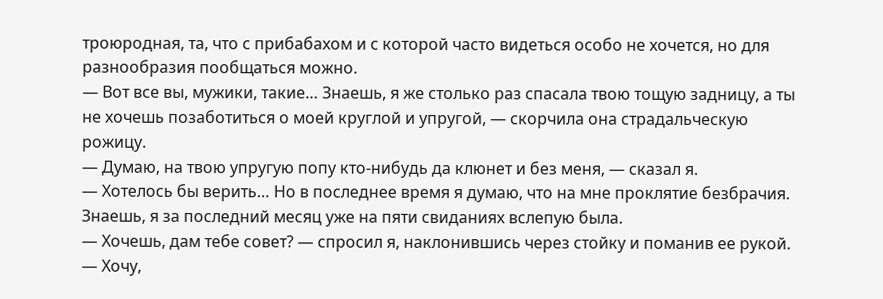троюродная, та, что с прибабахом и с которой часто видеться особо не хочется, но для разнообразия пообщаться можно.
— Вот все вы, мужики, такие… Знаешь, я же столько раз спасала твою тощую задницу, а ты не хочешь позаботиться о моей круглой и упругой, — скорчила она страдальческую рожицу.
— Думаю, на твою упругую попу кто-нибудь да клюнет и без меня, — сказал я.
— Хотелось бы верить… Но в последнее время я думаю, что на мне проклятие безбрачия. Знаешь, я за последний месяц уже на пяти свиданиях вслепую была.
— Хочешь, дам тебе совет? — спросил я, наклонившись через стойку и поманив ее рукой.
— Хочу,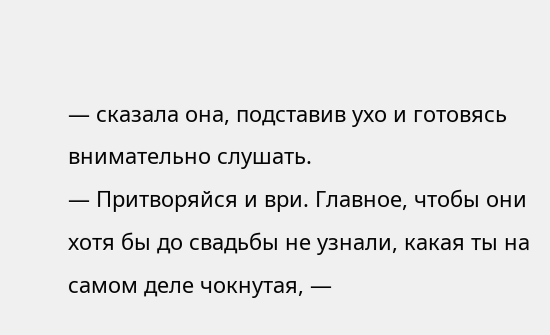— сказала она, подставив ухо и готовясь внимательно слушать.
— Притворяйся и ври. Главное, чтобы они хотя бы до свадьбы не узнали, какая ты на самом деле чокнутая, —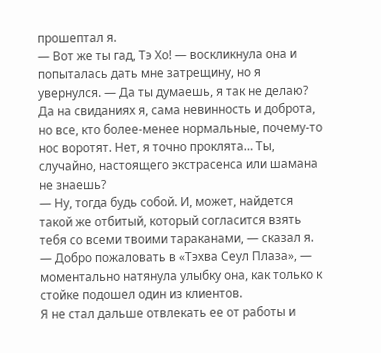прошептал я.
— Вот же ты гад, Тэ Хо! — воскликнула она и попыталась дать мне затрещину, но я увернулся. — Да ты думаешь, я так не делаю? Да на свиданиях я, сама невинность и доброта, но все, кто более-менее нормальные, почему-то нос воротят. Нет, я точно проклята… Ты, случайно, настоящего экстрасенса или шамана не знаешь?
— Ну, тогда будь собой. И, может, найдется такой же отбитый, который согласится взять тебя со всеми твоими тараканами, — сказал я.
— Добро пожаловать в «Тэхва Сеул Плаза», — моментально натянула улыбку она, как только к стойке подошел один из клиентов.
Я не стал дальше отвлекать ее от работы и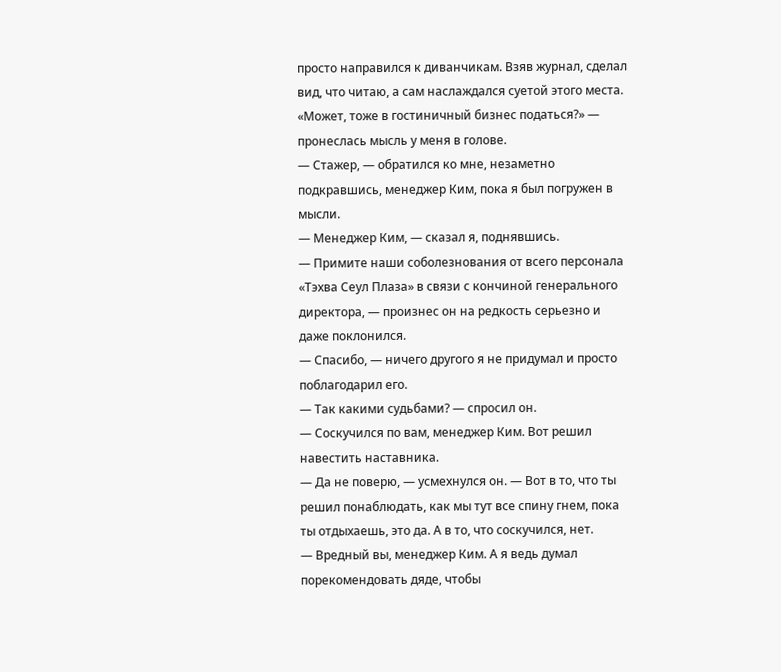просто направился к диванчикам. Взяв журнал, сделал вид, что читаю, а сам наслаждался суетой этого места. «Может, тоже в гостиничный бизнес податься?» — пронеслась мысль у меня в голове.
— Стажер, — обратился ко мне, незаметно подкравшись, менеджер Ким, пока я был погружен в мысли.
— Менеджер Ким, — сказал я, поднявшись.
— Примите наши соболезнования от всего персонала «Тэхва Сеул Плаза» в связи с кончиной генерального директора, — произнес он на редкость серьезно и даже поклонился.
— Спасибо, — ничего другого я не придумал и просто поблагодарил его.
— Так какими судьбами? — спросил он.
— Соскучился по вам, менеджер Ким. Вот решил навестить наставника.
— Да не поверю, — усмехнулся он. — Вот в то, что ты решил понаблюдать, как мы тут все спину гнем, пока ты отдыхаешь, это да. А в то, что соскучился, нет.
— Вредный вы, менеджер Ким. А я ведь думал порекомендовать дяде, чтобы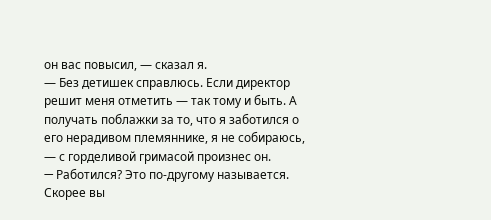он вас повысил, — сказал я.
— Без детишек справлюсь. Если директор решит меня отметить — так тому и быть. А получать поблажки за то, что я заботился о его нерадивом племяннике, я не собираюсь, — с горделивой гримасой произнес он.
— Pаботился? Это по-другому называется. Скорее вы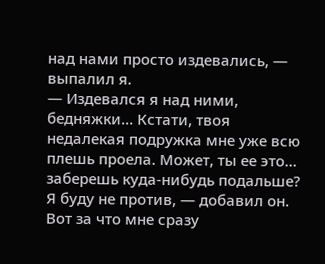над нами просто издевались, — выпалил я.
— Издевался я над ними, бедняжки… Кстати, твоя недалекая подружка мне уже всю плешь проела. Может, ты ее это… заберешь куда-нибудь подальше? Я буду не против, — добавил он.
Вот за что мне сразу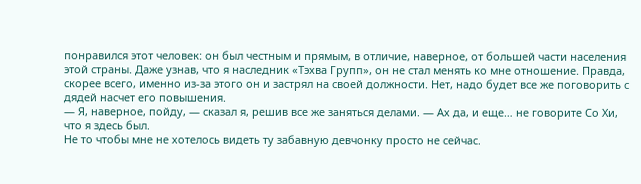понравился этот человек: он был честным и прямым, в отличие, наверное, от большей части населения этой страны. Даже узнав, что я наследник «Тэхва Групп», он не стал менять ко мне отношение. Правда, скорее всего, именно из-за этого он и застрял на своей должности. Нет, надо будет все же поговорить с дядей насчет его повышения.
— Я, наверное, пойду, — сказал я, решив все же заняться делами. — Ах да, и еще… не говорите Со Хи, что я здесь был.
Не то чтобы мне не хотелось видеть ту забавную девчонку просто не сейчас.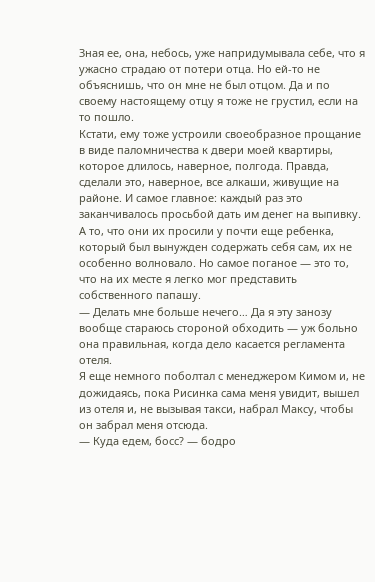Зная ее, она, небось, уже напридумывала себе, что я ужасно страдаю от потери отца. Но ей-то не объяснишь, что он мне не был отцом. Да и по своему настоящему отцу я тоже не грустил, если на то пошло.
Кстати, ему тоже устроили своеобразное прощание в виде паломничества к двери моей квартиры, которое длилось, наверное, полгода. Правда, сделали это, наверное, все алкаши, живущие на районе. И самое главное: каждый раз это заканчивалось просьбой дать им денег на выпивку. А то, что они их просили у почти еще ребенка, который был вынужден содержать себя сам, их не особенно волновало. Но самое поганое — это то, что на их месте я легко мог представить собственного папашу.
— Делать мне больше нечего… Да я эту занозу вообще стараюсь стороной обходить — уж больно она правильная, когда дело касается регламента отеля.
Я еще немного поболтал с менеджером Кимом и, не дожидаясь, пока Рисинка сама меня увидит, вышел из отеля и, не вызывая такси, набрал Максу, чтобы он забрал меня отсюда.
— Куда едем, босс? — бодро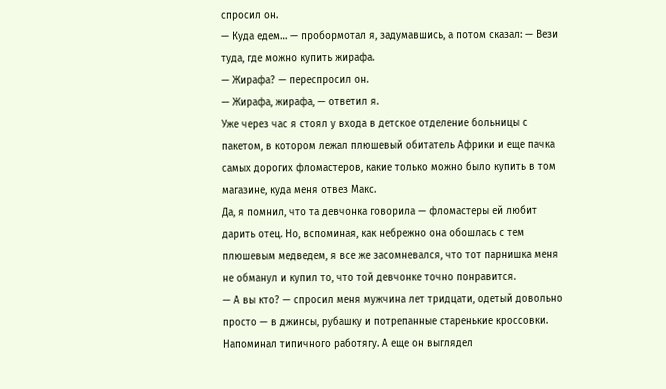спросил он.
— Куда едем… — пробормотал я, задумавшись, а потом сказал: — Вези туда, где можно купить жирафа.
— Жирафа? — переспросил он.
— Жирафа, жирафа, — ответил я.
Уже через час я стоял у входа в детское отделение больницы с пакетом, в котором лежал плюшевый обитатель Африки и еще пачка самых дорогих фломастеров, какие только можно было купить в том магазине, куда меня отвез Макс.
Да, я помнил, что та девчонка говорила — фломастеры ей любит дарить отец. Но, вспоминая, как небрежно она обошлась с тем плюшевым медведем, я все же засомневался, что тот парнишка меня не обманул и купил то, что той девчонке точно понравится.
— А вы кто? — спросил меня мужчина лет тридцати, одетый довольно просто — в джинсы, рубашку и потрепанные старенькие кроссовки. Напоминал типичного работягу. А еще он выглядел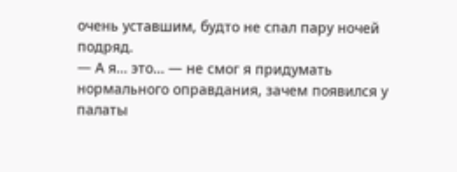очень уставшим, будто не спал пару ночей подряд.
— А я… это… — не смог я придумать нормального оправдания, зачем появился у палаты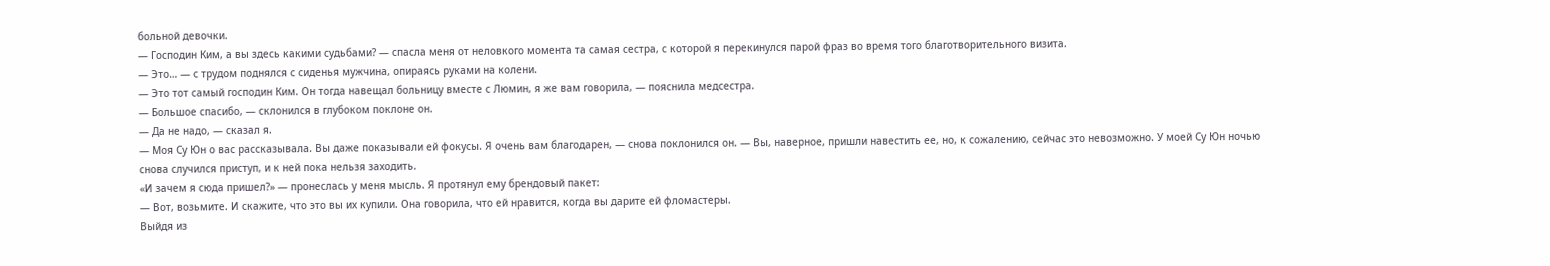больной девочки.
— Господин Ким, а вы здесь какими судьбами? — спасла меня от неловкого момента та самая сестра, с которой я перекинулся парой фраз во время того благотворительного визита.
— Это… — с трудом поднялся с сиденья мужчина, опираясь руками на колени.
— Это тот самый господин Ким. Он тогда навещал больницу вместе с Люмин, я же вам говорила, — пояснила медсестра.
— Большое спасибо, — склонился в глубоком поклоне он.
— Да не надо, — сказал я.
— Моя Су Юн о вас рассказывала. Вы даже показывали ей фокусы. Я очень вам благодарен, — снова поклонился он. — Вы, наверное, пришли навестить ее, но, к сожалению, сейчас это невозможно. У моей Су Юн ночью снова случился приступ, и к ней пока нельзя заходить.
«И зачем я сюда пришел?» — пронеслась у меня мысль. Я протянул ему брендовый пакет:
— Вот, возьмите. И скажите, что это вы их купили. Она говорила, что ей нравится, когда вы дарите ей фломастеры.
Выйдя из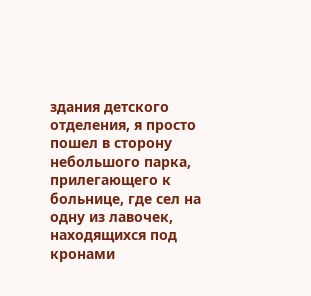здания детского отделения, я просто пошел в сторону небольшого парка, прилегающего к больнице, где сел на одну из лавочек, находящихся под кронами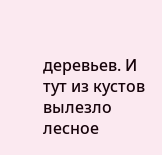деревьев. И тут из кустов вылезло лесное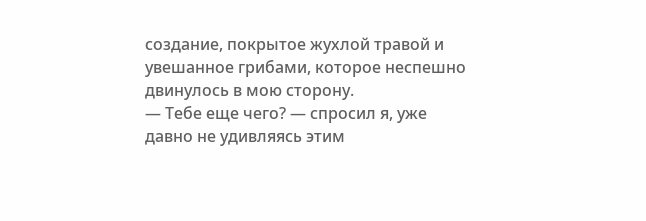создание, покрытое жухлой травой и увешанное грибами, которое неспешно двинулось в мою сторону.
— Тебе еще чего? — спросил я, уже давно не удивляясь этим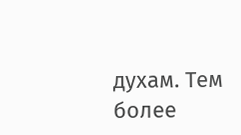духам. Тем более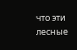что эти лесные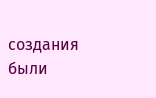создания были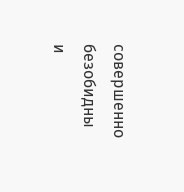совершенно безобидны и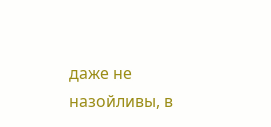даже не назойливы, в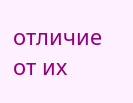отличие от их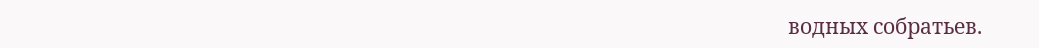водных собратьев.